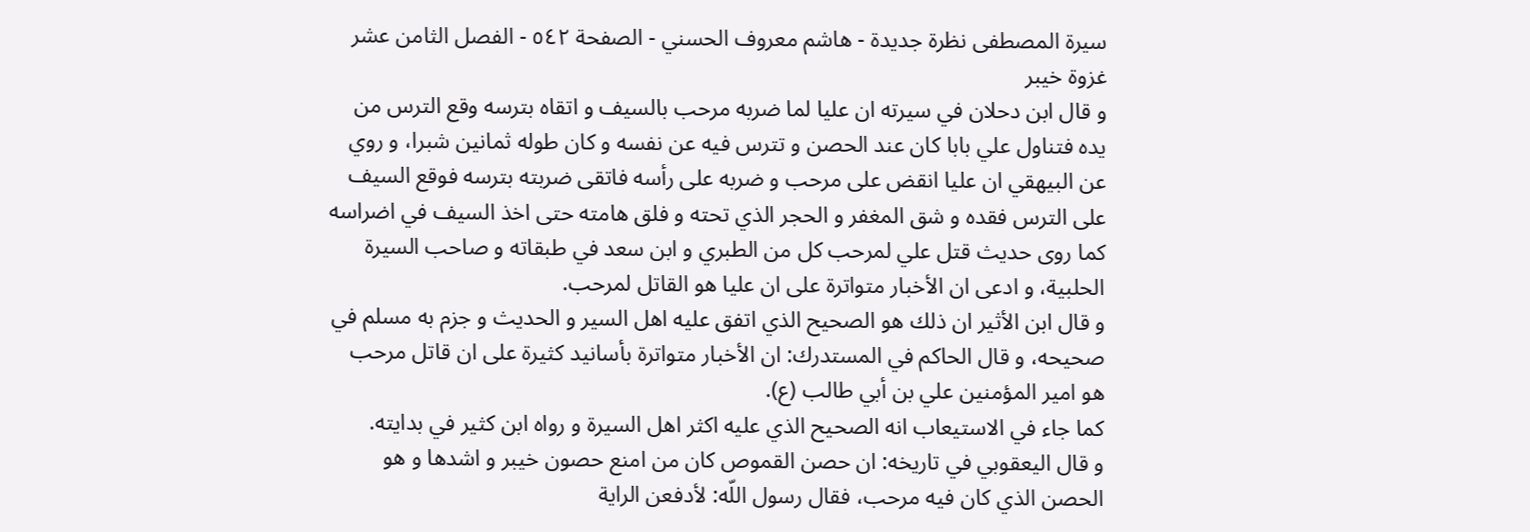سيرة المصطفى نظرة جديدة - هاشم معروف الحسني - الصفحة ٥٤٢ - الفصل الثامن عشر غزوة خيبر
و قال ابن دحلان في سيرته ان عليا لما ضربه مرحب بالسيف و اتقاه بترسه وقع الترس من يده فتناول علي بابا كان عند الحصن و تترس فيه عن نفسه و كان طوله ثمانين شبرا، و روي عن البيهقي ان عليا انقض على مرحب و ضربه على رأسه فاتقى ضربته بترسه فوقع السيف على الترس فقده و شق المغفر و الحجر الذي تحته و فلق هامته حتى اخذ السيف في اضراسه كما روى حديث قتل علي لمرحب كل من الطبري و ابن سعد في طبقاته و صاحب السيرة الحلبية، و ادعى ان الأخبار متواترة على ان عليا هو القاتل لمرحب.
و قال ابن الأثير ان ذلك هو الصحيح الذي اتفق عليه اهل السير و الحديث و جزم به مسلم في صحيحه، و قال الحاكم في المستدرك: ان الأخبار متواترة بأسانيد كثيرة على ان قاتل مرحب هو امير المؤمنين علي بن أبي طالب (ع).
كما جاء في الاستيعاب انه الصحيح الذي عليه اكثر اهل السيرة و رواه ابن كثير في بدايته.
و قال اليعقوبي في تاريخه: ان حصن القموص كان من امنع حصون خيبر و اشدها و هو الحصن الذي كان فيه مرحب، فقال رسول اللّه: لأدفعن الراية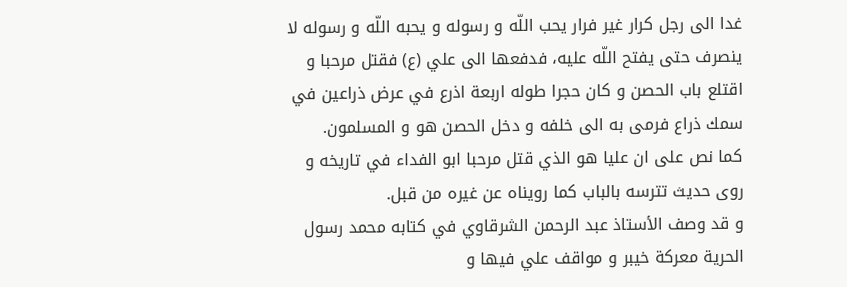غدا الى رجل كرار غير فرار يحب اللّه و رسوله و يحبه اللّه و رسوله لا ينصرف حتى يفتح اللّه عليه، فدفعها الى علي (ع) فقتل مرحبا و اقتلع باب الحصن و كان حجرا طوله اربعة اذرع في عرض ذراعين في سمك ذراع فرمى به الى خلفه و دخل الحصن هو و المسلمون.
كما نص على ان عليا هو الذي قتل مرحبا ابو الفداء في تاريخه و روى حديث تترسه بالباب كما رويناه عن غيره من قبل.
و قد وصف الأستاذ عبد الرحمن الشرقاوي في كتابه محمد رسول الحرية معركة خيبر و مواقف علي فيها و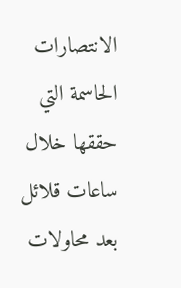الانتصارات الحاسمة التي حققها خلال ساعات قلائل بعد محاولات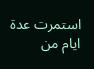استمرت عدة ايام من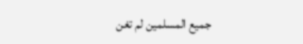جميع المسلمين لم تغن